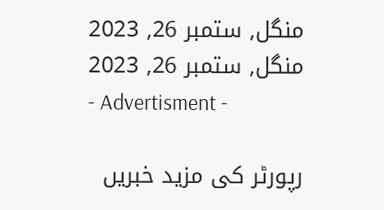منگل, ستمبر 26, 2023
منگل, ستمبر 26, 2023
- Advertisment -

رپورٹر کی مزید خبریں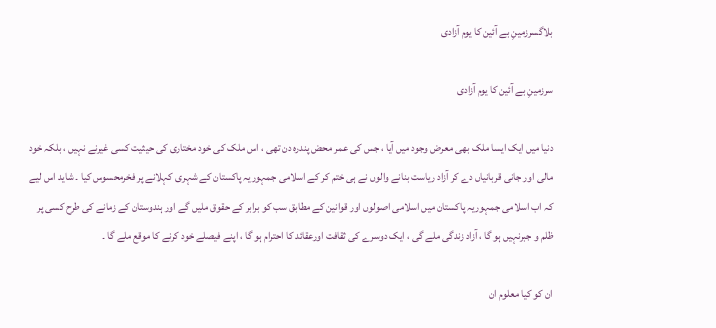بلاگسرزمینِ بے آئین کا یوم آزادی

سرزمینِ بے آئین کا یوم آزادی

دنیا میں ایک ایسا ملک بھی معرض وجود میں آیا ، جس کی عمر محض پندرہ دن تھی ، اس ملک کی خود مختاری کی حیثیت کسی غیرنے نہیں ، بلکہ خود مالی اور جانی قربانیاں دے کر آزاد ریاست بنانے والوں نے ہی ختم کر کے اسلامی جمہوریہ پاکستان کے شہری کہلانے پر فخرمحسوس کیا ۔ شاید اس لیے کہ اب اسلامی جمہوریہ پاکستان میں اسلامی اصولوں اور قوانین کے مطابق سب کو برابر کے حقوق ملیں گے اور ہندوستان کے زمانے کی طرح کسی پر ظلم و جبرنہیں ہو گا ، آزاد زندگی ملے گی ، ایک دوسرے کی ثقافت اورعقائد کا احترام ہو گا ، اپنے فیصلے خود کرنے کا موقع ملے گا ۔

ان کو کیا معلوم ان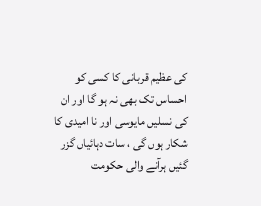کی عظیم قربانی کا کسی کو احساس تک بھی نہ ہو گا اور ان کی نسلیں مایوسی اور نا امیدی کا شکار ہوں گی ، سات دہائیاں گزر گئیں ہرآنے والی حکومت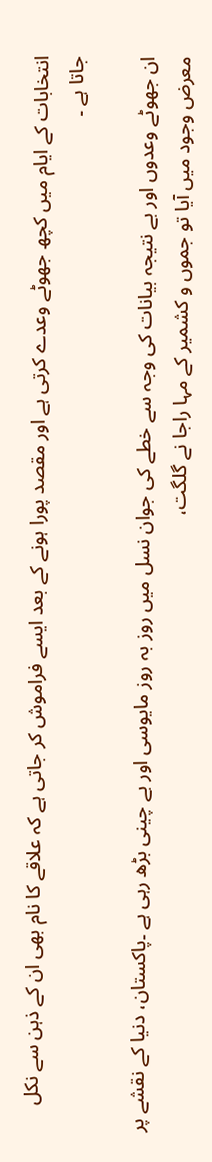انتخابات کے ایام میں کچھ جھوٹے وعدے کرتی ہے اور مقصد پورا ہونے کے بعد ایسے فراموش کر جاتی ہے کہ علاقے کا نام بھی ان کے ذہن سے نکل جاتا ہے ۔

ان جھوٹے وعدوں اور بے نتیجہ بیانات کی وجہ سے خطے کی جوان نسل میں روز بہ روز مایوسی اور بے چینی بڑھ رہی ہے ۔پاکستان، دنیا کے نقشے پر معرض وجود میں آیا تو جموں و کشمیر کے مہا راجا نے گلگت،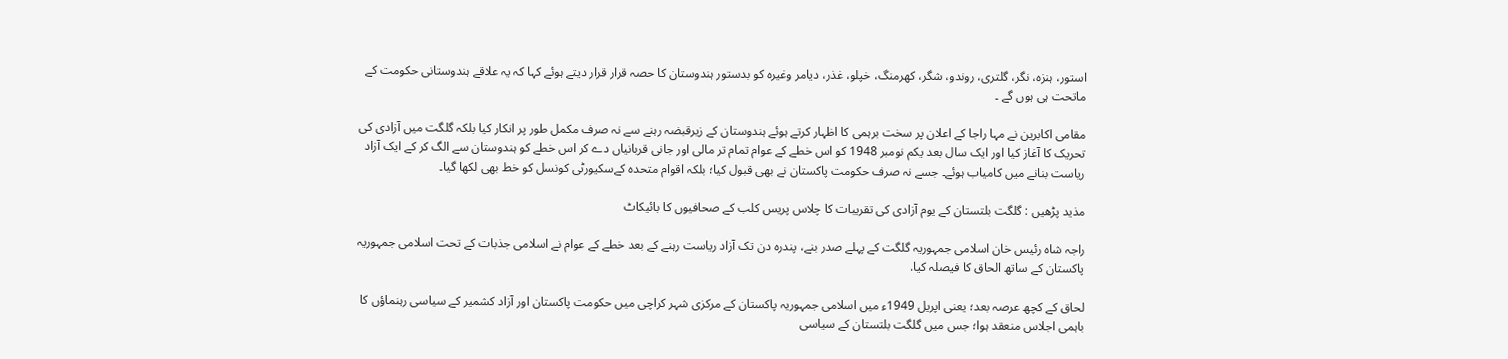استور، ہنزہ، نگر، گلتری، روندو، شگر، کھرمنگ، خپلو، غذر، دیامر وغیرہ کو بدستور ہندوستان کا حصہ قرار قرار دیتے ہوئے کہا کہ یہ علاقے ہندوستانی حکومت کے ماتحت ہی ہوں گے ۔

مقامی اکابرین نے مہا راجا کے اعلان پر سخت برہمی کا اظہار کرتے ہوئے ہندوستان کے زیرقبضہ رہنے سے نہ صرف مکمل طور پر انکار کیا بلکہ گلگت میں آزادی کی تحریک کا آغاز کیا اور ایک سال بعد یکم نومبر 1948 کو اس خطے کے عوام تمام تر مالی اور جانی قربانیاں دے کر اس خطے کو ہندوستان سے الگ کر کے ایک آزاد ریاست بنانے میں کامیاب ہوئے۔ جسے نہ صرف حکومت پاکستان نے بھی قبول کیا؛ بلکہ اقوام متحدہ کےسکیورٹی کونسل کو خط بھی لکھا گیا۔

مذید پڑھیں : گلگت بلتستان کے یوم آزادی کی تقریبات کا چلاس پریس کلب کے صحافیوں کا بائیکاٹ

راجہ شاہ رئیس خان اسلامی جمہوریہ گلگت کے پہلے صدر بنے، پندرہ دن تک آزاد ریاست رہنے کے بعد خطے کے عوام نے اسلامی جذبات کے تحت اسلامی جمہوریہ پاکستان کے ساتھ الحاق کا فیصلہ کیا.

لحاق کے کچھ عرصہ بعد؛ یعنی اپریل 1949ء میں اسلامی جمہوریہ پاکستان کے مرکزی شہر کراچی میں حکومت پاکستان اور آزاد کشمیر کے سیاسی رہنماؤں کا باہمی اجلاس منعقد ہوا؛ جس میں گلگت بلتستان کے سیاسی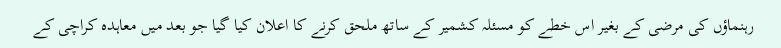رہنماؤں کی مرضی کے بغیر اس خطے کو مسئلہ کشمیر کے ساتھ ملحق کرنے کا اعلان کیا گیا جو بعد میں معاہدہ کراچی کے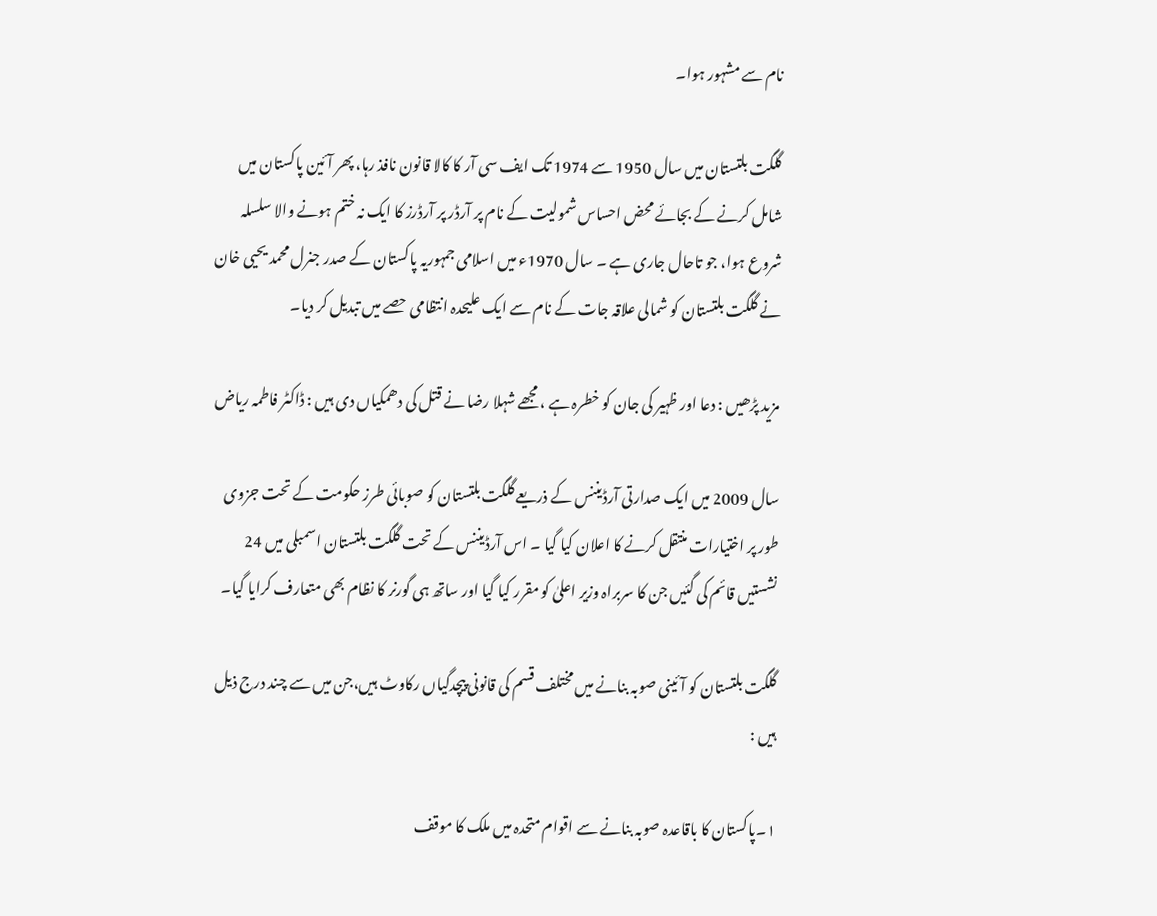نام سے مشہور ہوا۔

گلگت بلتستان میں سال 1950 سے 1974 تک ایف سی آر کا کالا قانون نافذ رہا، پھر آئین پاکستان میں شامل کرنے کے بجائے محض احساس شمولیت کے نام پر آرڈر پر آرڈرز کا ایک نہ ختم ہونے والا سلسلہ شروع ہوا، جو تاحال جاری ہے ۔ سال 1970ء میں اسلامی جمہوریہ پاکستان کے صدر جنرل محمد یحیی خان نے گلگت بلتستان کو شمالی علاقہ جات کے نام سے ایک علیحدہ انتظامی حصے میں تبدیل کر دیا۔

مزید پڑھیں : دعا اور ظہیر کی جان کو خطرہ ہے ، مجھے شہلا رضا نے قتل کی دھمکیاں دی ہیں : ڈاکٹر فاطمہ ریاض

سال 2009 میں ایک صدارتی آرڈیننس کے ذریعے گلگت بلتستان کو صوبائی طرز حکومت کے تحت جزوی طور پر اختیارات منتقل کرنے کا اعلان کیا گیا ۔ اس آرڈیننس کے تحت گلگت بلتستان اسمبلی میں 24 نشستیں قائم کی گئیں جن کا سربراہ وزیر اعلیٰ کو مقرر کیا گیا اور ساتھ ہی گورنر کا نظام بھی متعارف کرایا گیا۔

گلگت بلتستان کو آئینی صوبہ بنانے میں مختلف قسم کی قانونی پیچدگیاں رکاوٹ ہیں،جن میں سے چند درج ذیل ہیں :

۱۔پاکستان کا باقاعدہ صوبہ بنانے سے اقوام متحدہ میں ملک کا موقف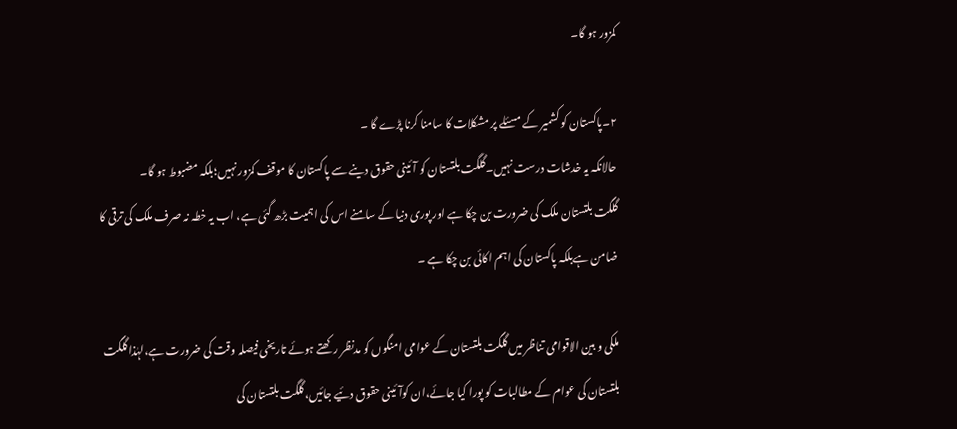کمزور ہو گا۔

۲۔پاکستان کو کشمیر کے مسئلے پر مشکلات کا سامنا کرنا پڑے گا ۔
حالانکہ یہ خدشات درست نہیں۔گلگت بلتستان کو آئینی حقوق دینے سے پاکستان کا موقف کمزور نہیں؛بلکہ مضبوط ہو گا۔
گلگت بلتستان ملک کی ضرورت بن چکا ہے اور پوری دنیا کے سامنے اس کی اہمیت بڑھ گئی ہے، اب یہ خطہ نہ صرف ملک کی ترقی کا ضامن ہےبلکہ پاکستان کی اہم اکائی بن چکا ہے ۔

ملکی و بین الاقوامی تناظر میں گلگت بلتستان کے عوامی امنگوں کو مدنظر رکھتے ہوئے تاریخی فیصلہ وقت کی ضرورت ہے،لہٰذا گلگت بلتستان کی عوام کے مطالبات کو پورا کیا جائے،ان کوآئینی حقوق دئیے جائیں،گلگت بلتستان کی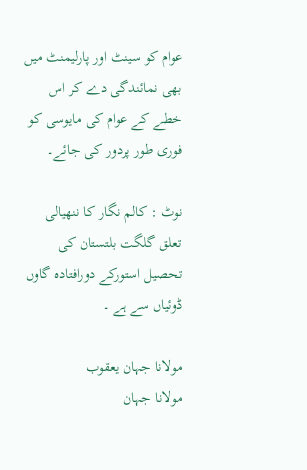عوام کو سینٹ اور پارلیمنٹ میں بھی نمائندگی دے کر اس خطے کے عوام کی مایوسی کو فوری طور پردور کی جائے۔

نوٹ : کالم نگار کا ننھیالی تعلق گلگت بلتستان کی تحصیل استورکے دورافتادہ گاوں ڈوئیاں سے ہے ۔

مولانا جہان یعقوب
مولانا جہان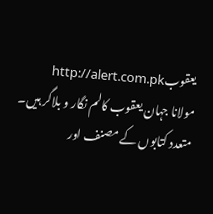یعقوبhttp://alert.com.pk
مولانا جہان یعقوب کالم نگار و بلاگر ہیں۔ متعدد کتابوں کے مصنف اور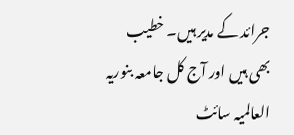جرائد کے مدیر ہیں۔ خطیب بھی ہیں اور آج کل جامعہ بنوریہ العالمیہ سائٹ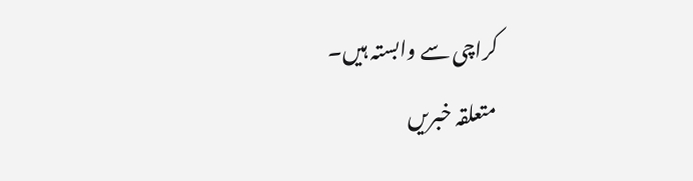کراچی سے وابستہ ہیں۔
متعلقہ خبریں